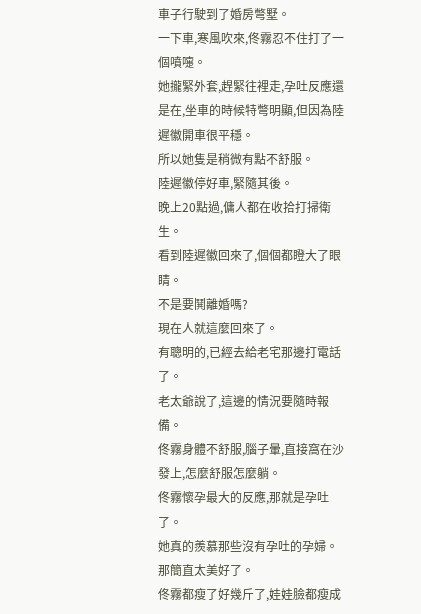車子行駛到了婚房彆墅。
一下車,寒風吹來,佟霧忍不住打了一個噴嚏。
她攏緊外套,趕緊往裡走,孕吐反應還是在,坐車的時候特彆明顯,但因為陸遲徽開車很平穩。
所以她隻是稍微有點不舒服。
陸遲徽停好車,緊隨其後。
晚上20點過,傭人都在收拾打掃衛生。
看到陸遲徽回來了,個個都瞪大了眼睛。
不是要鬨離婚嗎?
現在人就這麼回來了。
有聰明的,已經去給老宅那邊打電話了。
老太爺說了,這邊的情況要隨時報備。
佟霧身體不舒服,腦子暈,直接窩在沙發上,怎麼舒服怎麼躺。
佟霧懷孕最大的反應,那就是孕吐了。
她真的羨慕那些沒有孕吐的孕婦。
那簡直太美好了。
佟霧都瘦了好幾斤了,娃娃臉都瘦成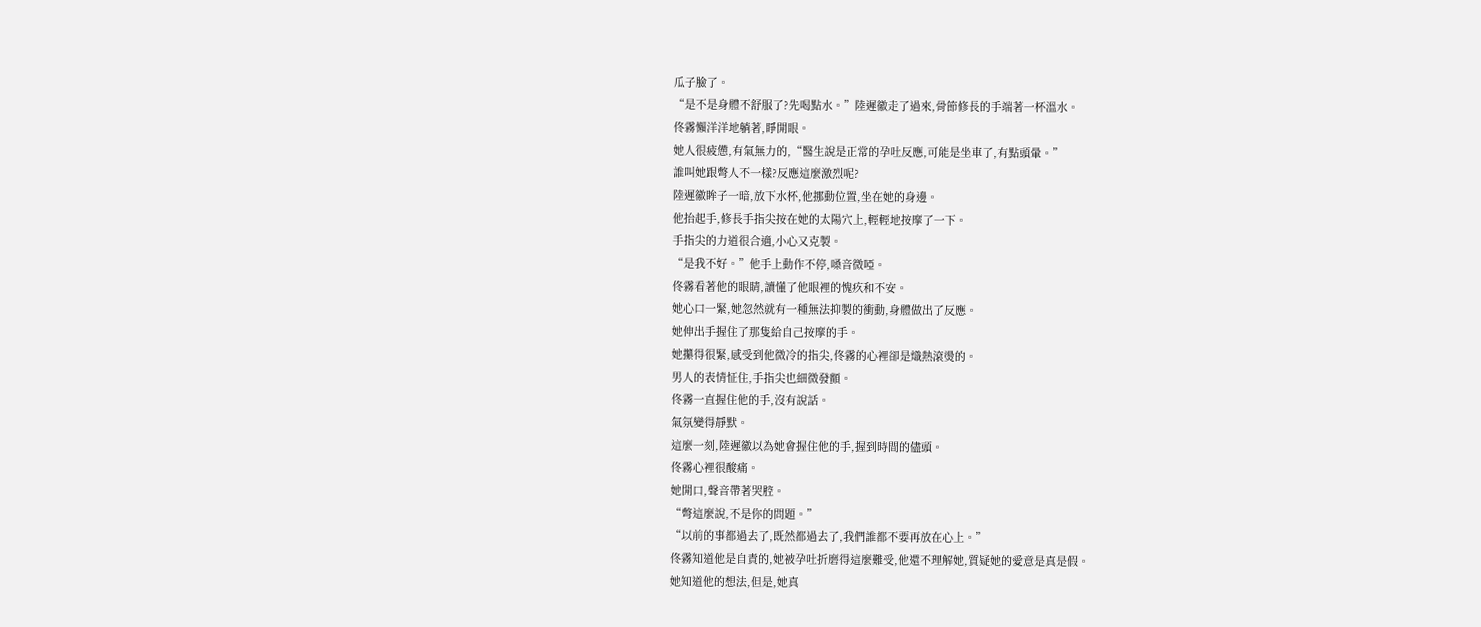瓜子臉了。
“是不是身體不舒服了?先喝點水。”陸遲徽走了過來,骨節修長的手端著一杯溫水。
佟霧懶洋洋地躺著,睜開眼。
她人很疲憊,有氣無力的,“醫生說是正常的孕吐反應,可能是坐車了,有點頭暈。”
誰叫她跟彆人不一樣?反應這麼激烈呢?
陸遲徽眸子一暗,放下水杯,他挪動位置,坐在她的身邊。
他抬起手,修長手指尖按在她的太陽穴上,輕輕地按摩了一下。
手指尖的力道很合適,小心又克製。
“是我不好。”他手上動作不停,嗓音微啞。
佟霧看著他的眼睛,讀懂了他眼裡的愧疚和不安。
她心口一緊,她忽然就有一種無法抑製的衝動,身體做出了反應。
她伸出手握住了那隻給自己按摩的手。
她攥得很緊,感受到他微冷的指尖,佟霧的心裡卻是熾熱滾燙的。
男人的表情怔住,手指尖也細微發顫。
佟霧一直握住他的手,沒有說話。
氣氛變得靜默。
這麼一刻,陸遲徽以為她會握住他的手,握到時間的儘頭。
佟霧心裡很酸痛。
她開口,聲音帶著哭腔。
“彆這麼說,不是你的問題。”
“以前的事都過去了,既然都過去了,我們誰都不要再放在心上。”
佟霧知道他是自責的,她被孕吐折磨得這麼難受,他還不理解她,質疑她的愛意是真是假。
她知道他的想法,但是,她真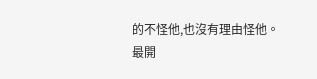的不怪他,也沒有理由怪他。
最開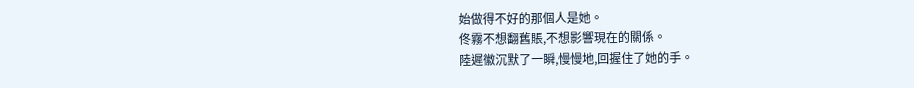始做得不好的那個人是她。
佟霧不想翻舊賬,不想影響現在的關係。
陸遲徽沉默了一瞬,慢慢地,回握住了她的手。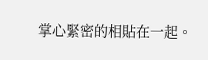掌心緊密的相貼在一起。